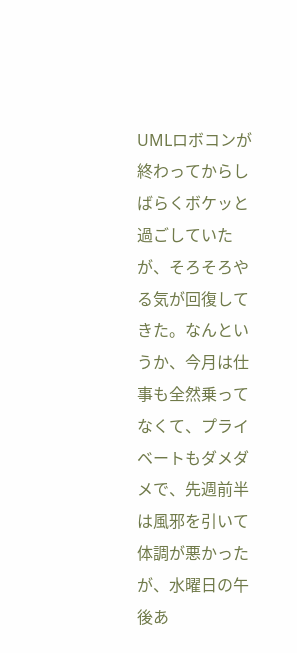UMLロボコンが終わってからしばらくボケッと過ごしていたが、そろそろやる気が回復してきた。なんというか、今月は仕事も全然乗ってなくて、プライベートもダメダメで、先週前半は風邪を引いて体調が悪かったが、水曜日の午後あ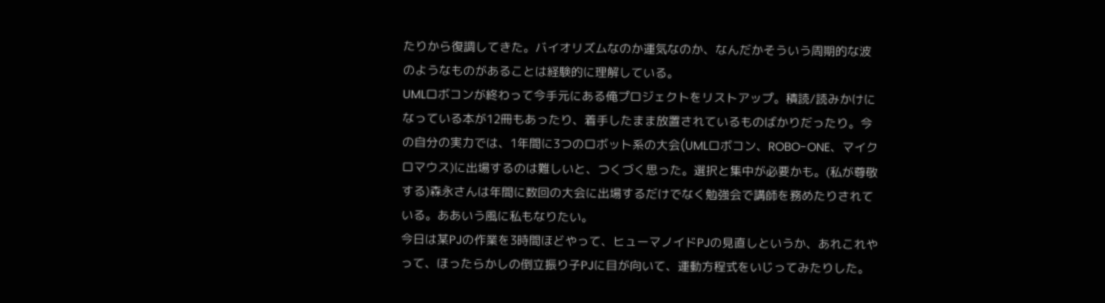たりから復調してきた。バイオリズムなのか運気なのか、なんだかそういう周期的な波のようなものがあることは経験的に理解している。
UMLロボコンが終わって今手元にある俺プロジェクトをリストアップ。積読/読みかけになっている本が12冊もあったり、着手したまま放置されているものばかりだったり。今の自分の実力では、1年間に3つのロボット系の大会(UMLロボコン、ROBO-ONE、マイクロマウス)に出場するのは難しいと、つくづく思った。選択と集中が必要かも。(私が尊敬する)森永さんは年間に数回の大会に出場するだけでなく勉強会で講師を務めたりされている。ああいう風に私もなりたい。
今日は某PJの作業を3時間ほどやって、ヒューマノイドPJの見直しというか、あれこれやって、ほったらかしの倒立振り子PJに目が向いて、運動方程式をいじってみたりした。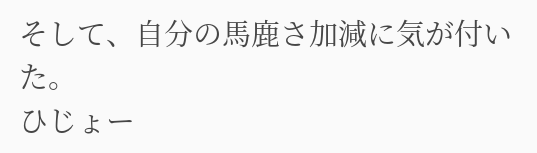そして、自分の馬鹿さ加減に気が付いた。
ひじょー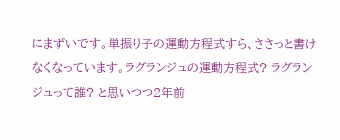にまずいです。単振り子の運動方程式すら、ささっと書けなくなっています。ラグランジュの運動方程式? ラグランジュって誰? と思いつつ2年前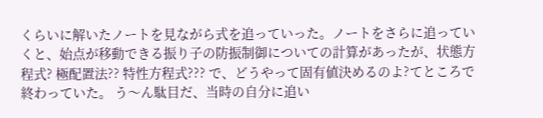くらいに解いたノートを見ながら式を追っていった。ノートをさらに追っていくと、始点が移動できる振り子の防振制御についての計算があったが、状態方程式? 極配置法?? 特性方程式??? で、どうやって固有値決めるのよ?てところで終わっていた。 う〜ん駄目だ、当時の自分に追い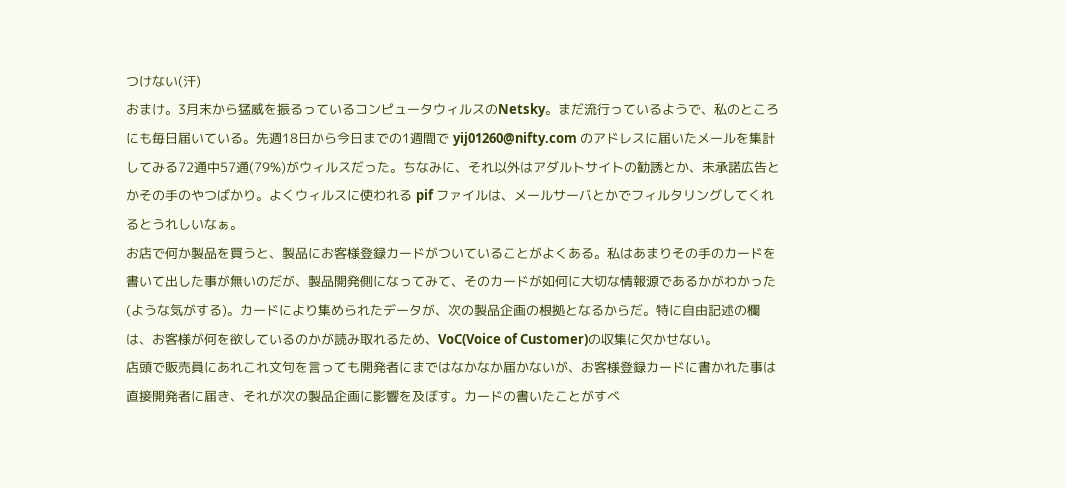つけない(汗)
おまけ。3月末から猛威を振るっているコンピュータウィルスのNetsky。まだ流行っているようで、私のところにも毎日届いている。先週18日から今日までの1週間で yij01260@nifty.com のアドレスに届いたメールを集計してみる72通中57通(79%)がウィルスだった。ちなみに、それ以外はアダルトサイトの勧誘とか、未承諾広告とかその手のやつばかり。よくウィルスに使われる pif ファイルは、メールサーバとかでフィルタリングしてくれるとうれしいなぁ。
お店で何か製品を買うと、製品にお客様登録カードがついていることがよくある。私はあまりその手のカードを書いて出した事が無いのだが、製品開発側になってみて、そのカードが如何に大切な情報源であるかがわかった(ような気がする)。カードにより集められたデータが、次の製品企画の根拠となるからだ。特に自由記述の欄は、お客様が何を欲しているのかが読み取れるため、VoC(Voice of Customer)の収集に欠かせない。
店頭で販売員にあれこれ文句を言っても開発者にまではなかなか届かないが、お客様登録カードに書かれた事は直接開発者に届き、それが次の製品企画に影響を及ぼす。カードの書いたことがすべ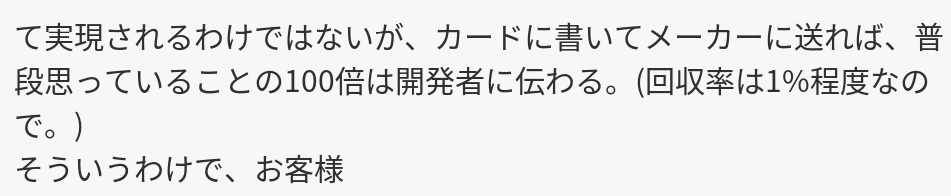て実現されるわけではないが、カードに書いてメーカーに送れば、普段思っていることの100倍は開発者に伝わる。(回収率は1%程度なので。)
そういうわけで、お客様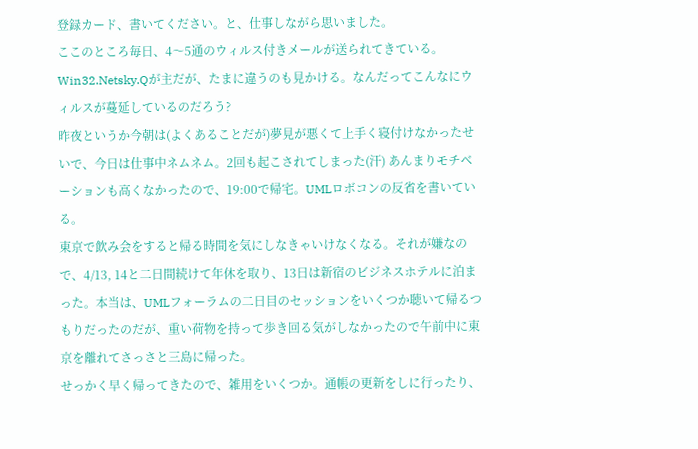登録カード、書いてください。と、仕事しながら思いました。
ここのところ毎日、4〜5通のウィルス付きメールが送られてきている。Win32.Netsky.Qが主だが、たまに違うのも見かける。なんだってこんなにウィルスが蔓延しているのだろう?
昨夜というか今朝は(よくあることだが)夢見が悪くて上手く寝付けなかったせいで、今日は仕事中ネムネム。2回も起こされてしまった(汗) あんまりモチベーションも高くなかったので、19:00で帰宅。UMLロボコンの反省を書いている。
東京で飲み会をすると帰る時間を気にしなきゃいけなくなる。それが嫌なので、4/13, 14と二日間続けて年休を取り、13日は新宿のビジネスホテルに泊まった。本当は、UMLフォーラムの二日目のセッションをいくつか聴いて帰るつもりだったのだが、重い荷物を持って歩き回る気がしなかったので午前中に東京を離れてさっさと三島に帰った。
せっかく早く帰ってきたので、雑用をいくつか。通帳の更新をしに行ったり、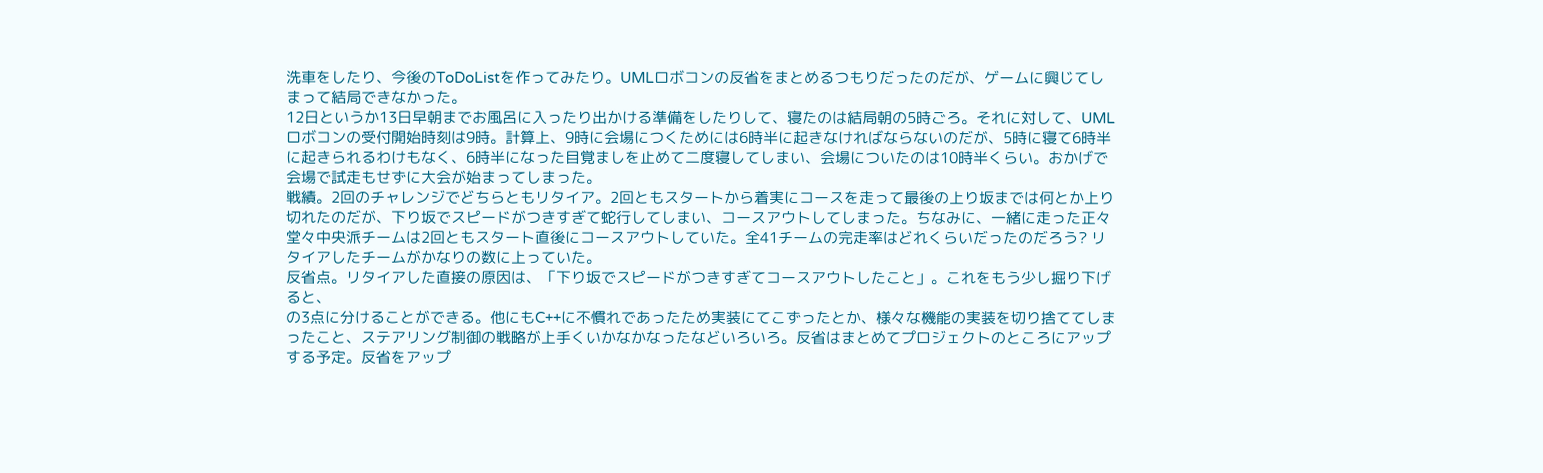洗車をしたり、今後のToDoListを作ってみたり。UMLロボコンの反省をまとめるつもりだったのだが、ゲームに興じてしまって結局できなかった。
12日というか13日早朝までお風呂に入ったり出かける準備をしたりして、寝たのは結局朝の5時ごろ。それに対して、UMLロボコンの受付開始時刻は9時。計算上、9時に会場につくためには6時半に起きなければならないのだが、5時に寝て6時半に起きられるわけもなく、6時半になった目覚ましを止めて二度寝してしまい、会場についたのは10時半くらい。おかげで会場で試走もせずに大会が始まってしまった。
戦績。2回のチャレンジでどちらともリタイア。2回ともスタートから着実にコースを走って最後の上り坂までは何とか上り切れたのだが、下り坂でスピードがつきすぎて蛇行してしまい、コースアウトしてしまった。ちなみに、一緒に走った正々堂々中央派チームは2回ともスタート直後にコースアウトしていた。全41チームの完走率はどれくらいだったのだろう? リタイアしたチームがかなりの数に上っていた。
反省点。リタイアした直接の原因は、「下り坂でスピードがつきすぎてコースアウトしたこと」。これをもう少し掘り下げると、
の3点に分けることができる。他にもC++に不慣れであったため実装にてこずったとか、様々な機能の実装を切り捨ててしまったこと、ステアリング制御の戦略が上手くいかなかなったなどいろいろ。反省はまとめてプロジェクトのところにアップする予定。反省をアップ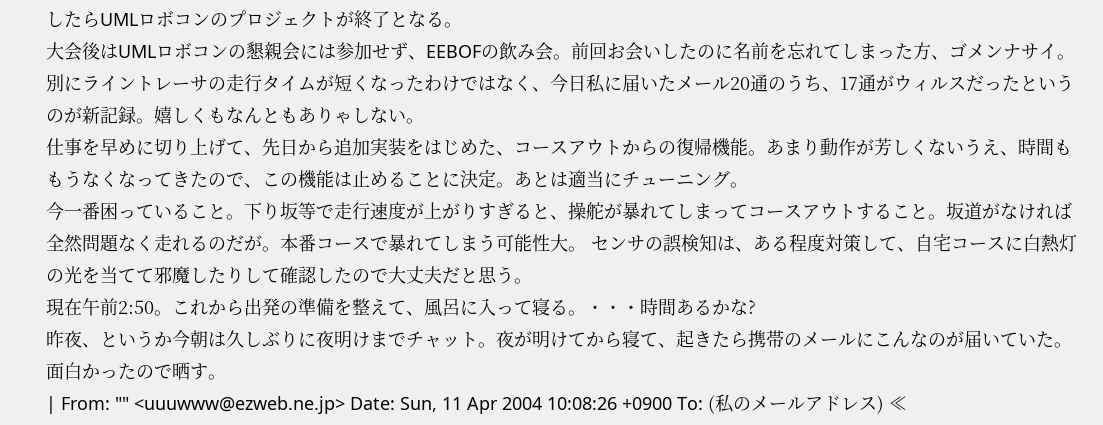したらUMLロボコンのプロジェクトが終了となる。
大会後はUMLロボコンの懇親会には参加せず、EEBOFの飲み会。前回お会いしたのに名前を忘れてしまった方、ゴメンナサイ。
別にライントレーサの走行タイムが短くなったわけではなく、今日私に届いたメール20通のうち、17通がウィルスだったというのが新記録。嬉しくもなんともありゃしない。
仕事を早めに切り上げて、先日から追加実装をはじめた、コースアウトからの復帰機能。あまり動作が芳しくないうえ、時間ももうなくなってきたので、この機能は止めることに決定。あとは適当にチューニング。
今一番困っていること。下り坂等で走行速度が上がりすぎると、操舵が暴れてしまってコースアウトすること。坂道がなければ全然問題なく走れるのだが。本番コースで暴れてしまう可能性大。 センサの誤検知は、ある程度対策して、自宅コースに白熱灯の光を当てて邪魔したりして確認したので大丈夫だと思う。
現在午前2:50。これから出発の準備を整えて、風呂に入って寝る。・・・時間あるかな?
昨夜、というか今朝は久しぶりに夜明けまでチャット。夜が明けてから寝て、起きたら携帯のメールにこんなのが届いていた。面白かったので晒す。
| From: "" <uuuwww@ezweb.ne.jp> Date: Sun, 11 Apr 2004 10:08:26 +0900 To: (私のメールアドレス) ≪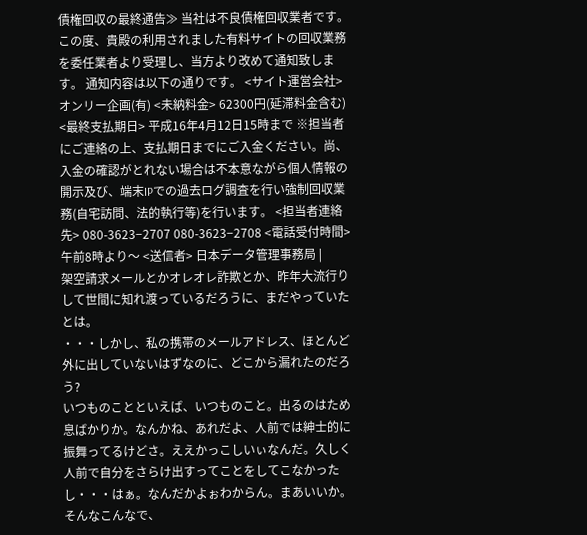債権回収の最終通告≫ 当社は不良債権回収業者です。 この度、貴殿の利用されました有料サイトの回収業務を委任業者より受理し、当方より改めて通知致します。 通知内容は以下の通りです。 <サイト運営会社> オンリー企画(有) <未納料金> 62300円(延滞料金含む) <最終支払期日> 平成16年4月12日15時まで ※担当者にご連絡の上、支払期日までにご入金ください。尚、入金の確認がとれない場合は不本意ながら個人情報の開示及び、端末IPでの過去ログ調査を行い強制回収業務(自宅訪問、法的執行等)を行います。 <担当者連絡先> 080-3623−2707 080-3623−2708 <電話受付時間> 午前8時より〜 <送信者> 日本データ管理事務局 |
架空請求メールとかオレオレ詐欺とか、昨年大流行りして世間に知れ渡っているだろうに、まだやっていたとは。
・・・しかし、私の携帯のメールアドレス、ほとんど外に出していないはずなのに、どこから漏れたのだろう?
いつものことといえば、いつものこと。出るのはため息ばかりか。なんかね、あれだよ、人前では紳士的に振舞ってるけどさ。ええかっこしいぃなんだ。久しく人前で自分をさらけ出すってことをしてこなかったし・・・はぁ。なんだかよぉわからん。まあいいか。
そんなこんなで、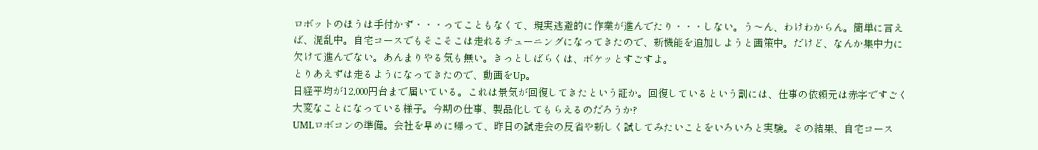ロボットのほうは手付かず・・・ってこともなくて、現実逃避的に作業が進んでたり・・・しない。う〜ん、わけわからん。簡単に言えば、混乱中。自宅コースでもそこそこは走れるチューニングになってきたので、新機能を追加しようと画策中。だけど、なんか集中力に欠けて進んでない。あんまりやる気も無い。きっとしばらくは、ボケッとすごすよ。
とりあえずは走るようになってきたので、動画をUp。
日経平均が12,000円台まで届いている。これは景気が回復してきたという証か。回復しているという割には、仕事の依頼元は赤字ですごく大変なことになっている様子。今期の仕事、製品化してもらえるのだろうか?
UMLロボコンの準備。会社を早めに帰って、昨日の試走会の反省や新しく試してみたいことをいろいろと実験。その結果、自宅コース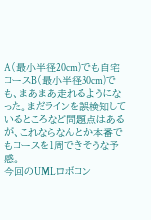A(最小半径20cm)でも自宅コースB(最小半径30cm)でも、まあまあ走れるようになった。まだラインを誤検知しているところなど問題点はあるが、これならなんとか本番でもコースを1周できそうな予感。
今回のUMLロボコン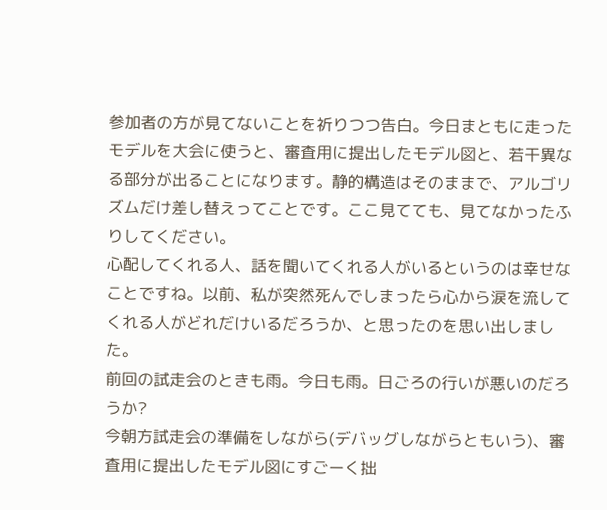参加者の方が見てないことを祈りつつ告白。今日まともに走ったモデルを大会に使うと、審査用に提出したモデル図と、若干異なる部分が出ることになります。静的構造はそのままで、アルゴリズムだけ差し替えってことです。ここ見てても、見てなかったふりしてください。
心配してくれる人、話を聞いてくれる人がいるというのは幸せなことですね。以前、私が突然死んでしまったら心から涙を流してくれる人がどれだけいるだろうか、と思ったのを思い出しました。
前回の試走会のときも雨。今日も雨。日ごろの行いが悪いのだろうか?
今朝方試走会の準備をしながら(デバッグしながらともいう)、審査用に提出したモデル図にすごーく拙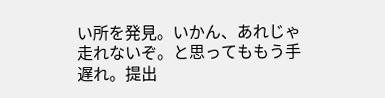い所を発見。いかん、あれじゃ走れないぞ。と思ってももう手遅れ。提出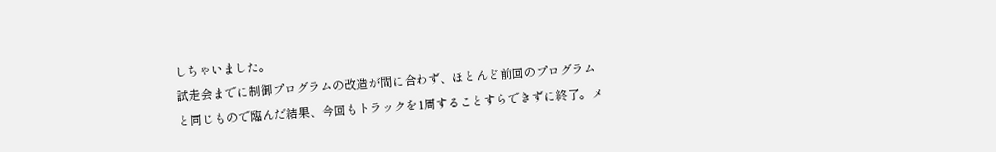しちゃいました。
試走会までに制御プログラムの改造が間に合わず、ほとんど前回のプログラムと同じもので臨んだ結果、今回もトラックを1周することすらできずに終了。メ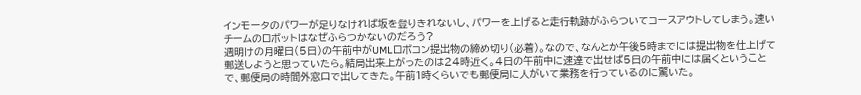インモータのパワーが足りなければ坂を登りきれないし、パワーを上げると走行軌跡がふらついてコースアウトしてしまう。速いチームのロボットはなぜふらつかないのだろう?
週明けの月曜日(5日)の午前中がUMLロボコン提出物の締め切り(必着)。なので、なんとか午後5時までには提出物を仕上げて郵送しようと思っていたら。結局出来上がったのは24時近く。4日の午前中に速達で出せば5日の午前中には届くということで、郵便局の時間外窓口で出してきた。午前1時くらいでも郵便局に人がいて業務を行っているのに驚いた。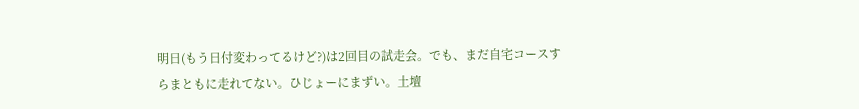明日(もう日付変わってるけど?)は2回目の試走会。でも、まだ自宅コースすらまともに走れてない。ひじょーにまずい。土壇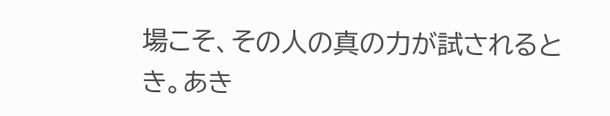場こそ、その人の真の力が試されるとき。あき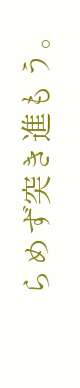らめず突き進もう。